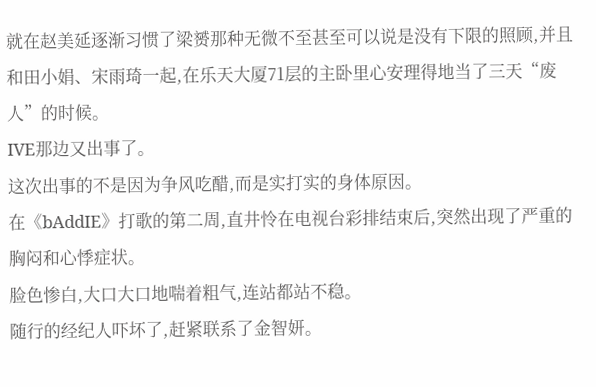就在赵美延逐渐习惯了梁赟那种无微不至甚至可以说是没有下限的照顾,并且和田小娟、宋雨琦一起,在乐天大厦71层的主卧里心安理得地当了三天“废人”的时候。
IVE那边又出事了。
这次出事的不是因为争风吃醋,而是实打实的身体原因。
在《bAddIE》打歌的第二周,直井怜在电视台彩排结束后,突然出现了严重的胸闷和心悸症状。
脸色惨白,大口大口地喘着粗气,连站都站不稳。
随行的经纪人吓坏了,赶紧联系了金智妍。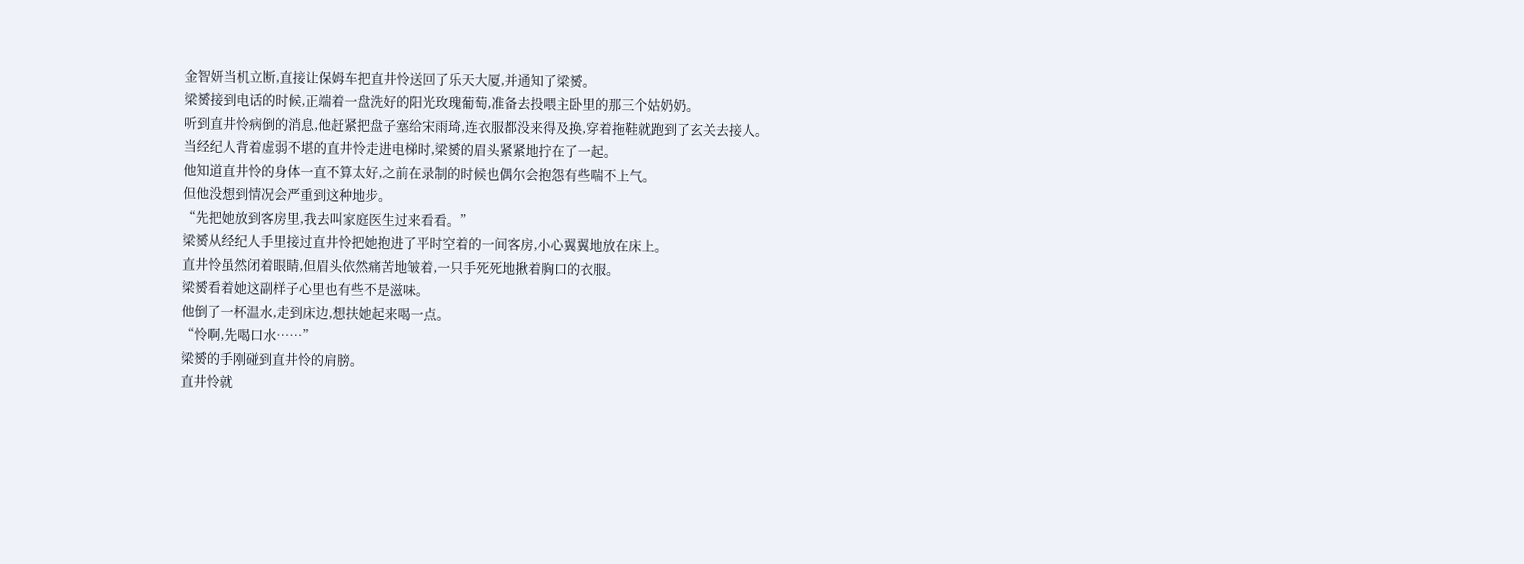金智妍当机立断,直接让保姆车把直井怜送回了乐天大厦,并通知了梁赟。
梁赟接到电话的时候,正端着一盘洗好的阳光玫瑰葡萄,准备去投喂主卧里的那三个姑奶奶。
听到直井怜病倒的消息,他赶紧把盘子塞给宋雨琦,连衣服都没来得及换,穿着拖鞋就跑到了玄关去接人。
当经纪人背着虚弱不堪的直井怜走进电梯时,梁赟的眉头紧紧地拧在了一起。
他知道直井怜的身体一直不算太好,之前在录制的时候也偶尔会抱怨有些喘不上气。
但他没想到情况会严重到这种地步。
“先把她放到客房里,我去叫家庭医生过来看看。”
梁赟从经纪人手里接过直井怜把她抱进了平时空着的一间客房,小心翼翼地放在床上。
直井怜虽然闭着眼睛,但眉头依然痛苦地皱着,一只手死死地揪着胸口的衣服。
梁赟看着她这副样子心里也有些不是滋味。
他倒了一杯温水,走到床边,想扶她起来喝一点。
“怜啊,先喝口水……”
梁赟的手刚碰到直井怜的肩膀。
直井怜就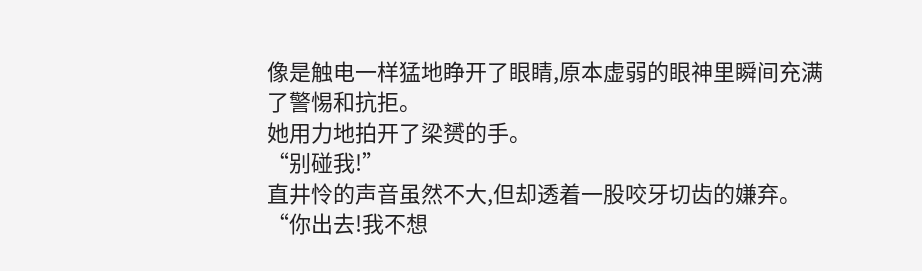像是触电一样猛地睁开了眼睛,原本虚弱的眼神里瞬间充满了警惕和抗拒。
她用力地拍开了梁赟的手。
“别碰我!”
直井怜的声音虽然不大,但却透着一股咬牙切齿的嫌弃。
“你出去!我不想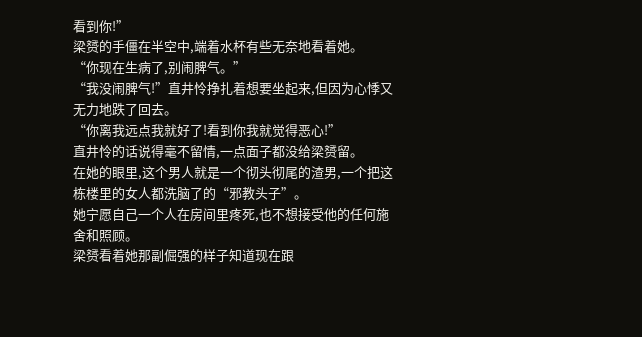看到你!”
梁赟的手僵在半空中,端着水杯有些无奈地看着她。
“你现在生病了,别闹脾气。”
“我没闹脾气!”直井怜挣扎着想要坐起来,但因为心悸又无力地跌了回去。
“你离我远点我就好了!看到你我就觉得恶心!”
直井怜的话说得毫不留情,一点面子都没给梁赟留。
在她的眼里,这个男人就是一个彻头彻尾的渣男,一个把这栋楼里的女人都洗脑了的“邪教头子”。
她宁愿自己一个人在房间里疼死,也不想接受他的任何施舍和照顾。
梁赟看着她那副倔强的样子知道现在跟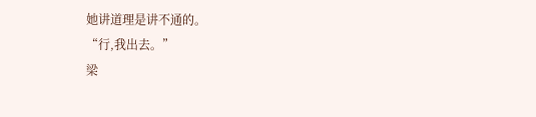她讲道理是讲不通的。
“行,我出去。”
梁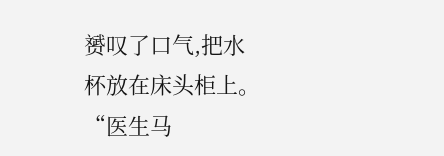赟叹了口气,把水杯放在床头柜上。
“医生马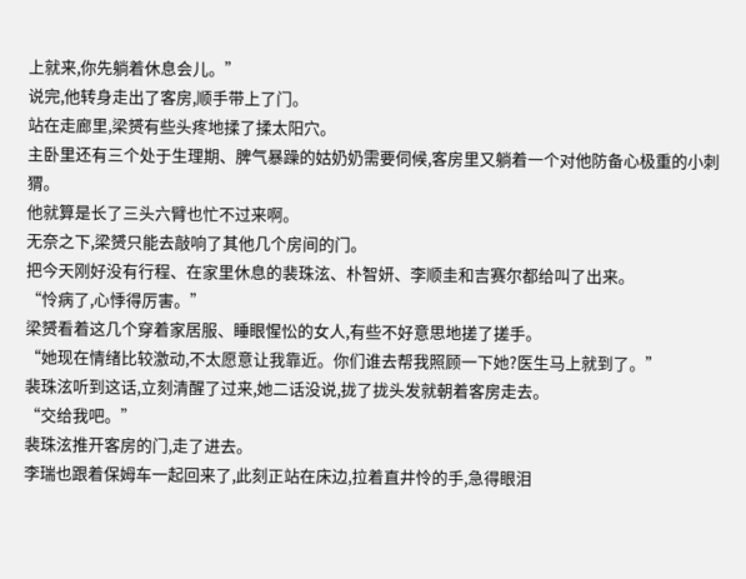上就来,你先躺着休息会儿。”
说完,他转身走出了客房,顺手带上了门。
站在走廊里,梁赟有些头疼地揉了揉太阳穴。
主卧里还有三个处于生理期、脾气暴躁的姑奶奶需要伺候,客房里又躺着一个对他防备心极重的小刺猬。
他就算是长了三头六臂也忙不过来啊。
无奈之下,梁赟只能去敲响了其他几个房间的门。
把今天刚好没有行程、在家里休息的裴珠泫、朴智妍、李顺圭和吉赛尔都给叫了出来。
“怜病了,心悸得厉害。”
梁赟看着这几个穿着家居服、睡眼惺忪的女人,有些不好意思地搓了搓手。
“她现在情绪比较激动,不太愿意让我靠近。你们谁去帮我照顾一下她?医生马上就到了。”
裴珠泫听到这话,立刻清醒了过来,她二话没说,拢了拢头发就朝着客房走去。
“交给我吧。”
裴珠泫推开客房的门,走了进去。
李瑞也跟着保姆车一起回来了,此刻正站在床边,拉着直井怜的手,急得眼泪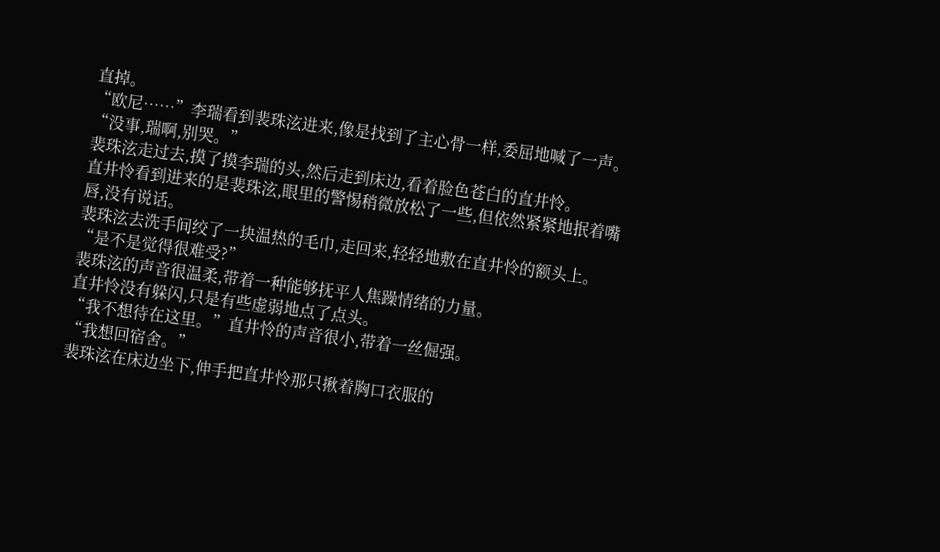直掉。
“欧尼……”李瑞看到裴珠泫进来,像是找到了主心骨一样,委屈地喊了一声。
“没事,瑞啊,别哭。”
裴珠泫走过去,摸了摸李瑞的头,然后走到床边,看着脸色苍白的直井怜。
直井怜看到进来的是裴珠泫,眼里的警惕稍微放松了一些,但依然紧紧地抿着嘴唇,没有说话。
裴珠泫去洗手间绞了一块温热的毛巾,走回来,轻轻地敷在直井怜的额头上。
“是不是觉得很难受?”
裴珠泫的声音很温柔,带着一种能够抚平人焦躁情绪的力量。
直井怜没有躲闪,只是有些虚弱地点了点头。
“我不想待在这里。”直井怜的声音很小,带着一丝倔强。
“我想回宿舍。”
裴珠泫在床边坐下,伸手把直井怜那只揪着胸口衣服的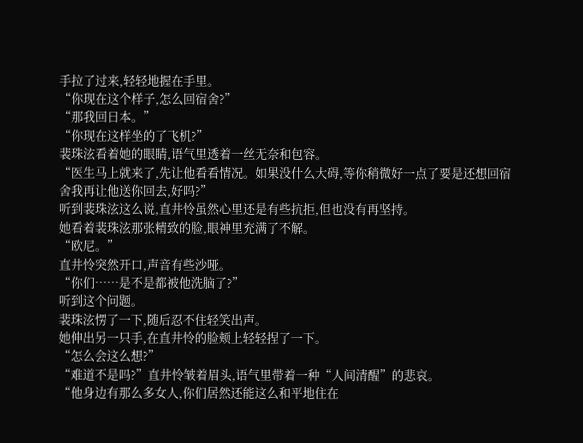手拉了过来,轻轻地握在手里。
“你现在这个样子,怎么回宿舍?”
“那我回日本。”
“你现在这样坐的了飞机?”
裴珠泫看着她的眼睛,语气里透着一丝无奈和包容。
“医生马上就来了,先让他看看情况。如果没什么大碍,等你稍微好一点了要是还想回宿舍我再让他送你回去,好吗?”
听到裴珠泫这么说,直井怜虽然心里还是有些抗拒,但也没有再坚持。
她看着裴珠泫那张精致的脸,眼神里充满了不解。
“欧尼。”
直井怜突然开口,声音有些沙哑。
“你们……是不是都被他洗脑了?”
听到这个问题。
裴珠泫愣了一下,随后忍不住轻笑出声。
她伸出另一只手,在直井怜的脸颊上轻轻捏了一下。
“怎么会这么想?”
“难道不是吗?”直井怜皱着眉头,语气里带着一种“人间清醒”的悲哀。
“他身边有那么多女人,你们居然还能这么和平地住在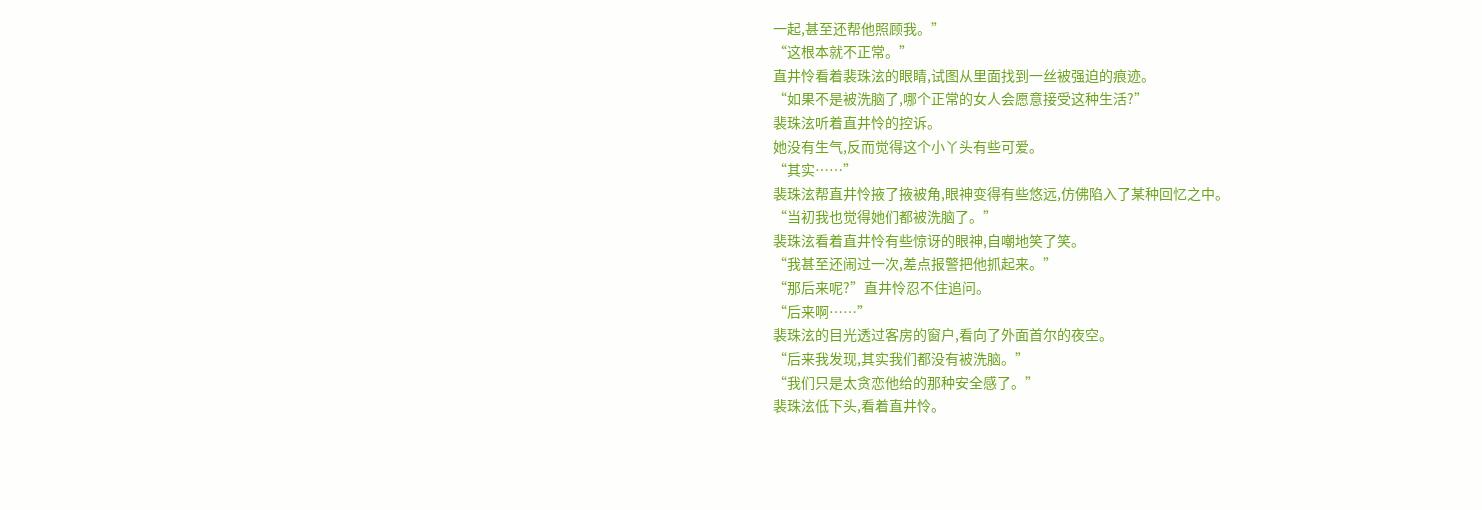一起,甚至还帮他照顾我。”
“这根本就不正常。”
直井怜看着裴珠泫的眼睛,试图从里面找到一丝被强迫的痕迹。
“如果不是被洗脑了,哪个正常的女人会愿意接受这种生活?”
裴珠泫听着直井怜的控诉。
她没有生气,反而觉得这个小丫头有些可爱。
“其实……”
裴珠泫帮直井怜掖了掖被角,眼神变得有些悠远,仿佛陷入了某种回忆之中。
“当初我也觉得她们都被洗脑了。”
裴珠泫看着直井怜有些惊讶的眼神,自嘲地笑了笑。
“我甚至还闹过一次,差点报警把他抓起来。”
“那后来呢?”直井怜忍不住追问。
“后来啊……”
裴珠泫的目光透过客房的窗户,看向了外面首尔的夜空。
“后来我发现,其实我们都没有被洗脑。”
“我们只是太贪恋他给的那种安全感了。”
裴珠泫低下头,看着直井怜。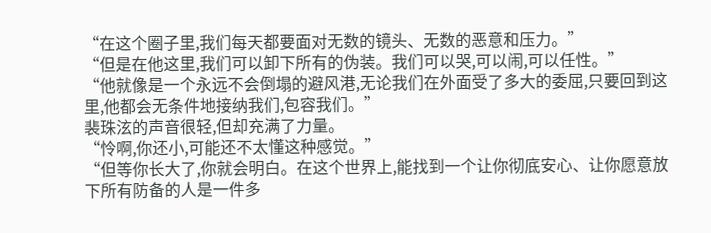“在这个圈子里,我们每天都要面对无数的镜头、无数的恶意和压力。”
“但是在他这里,我们可以卸下所有的伪装。我们可以哭,可以闹,可以任性。”
“他就像是一个永远不会倒塌的避风港,无论我们在外面受了多大的委屈,只要回到这里,他都会无条件地接纳我们,包容我们。”
裴珠泫的声音很轻,但却充满了力量。
“怜啊,你还小,可能还不太懂这种感觉。”
“但等你长大了,你就会明白。在这个世界上,能找到一个让你彻底安心、让你愿意放下所有防备的人是一件多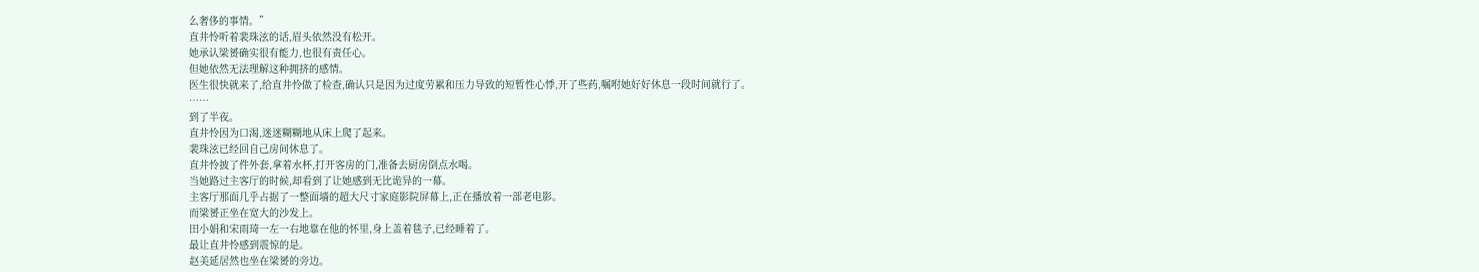么奢侈的事情。”
直井怜听着裴珠泫的话,眉头依然没有松开。
她承认梁赟确实很有能力,也很有责任心。
但她依然无法理解这种拥挤的感情。
医生很快就来了,给直井怜做了检查,确认只是因为过度劳累和压力导致的短暂性心悸,开了些药,嘱咐她好好休息一段时间就行了。
……
到了半夜。
直井怜因为口渴,迷迷糊糊地从床上爬了起来。
裴珠泫已经回自己房间休息了。
直井怜披了件外套,拿着水杯,打开客房的门,准备去厨房倒点水喝。
当她路过主客厅的时候,却看到了让她感到无比诡异的一幕。
主客厅那面几乎占据了一整面墙的超大尺寸家庭影院屏幕上,正在播放着一部老电影。
而梁赟正坐在宽大的沙发上。
田小娟和宋雨琦一左一右地靠在他的怀里,身上盖着毯子,已经睡着了。
最让直井怜感到震惊的是。
赵美延居然也坐在梁赟的旁边。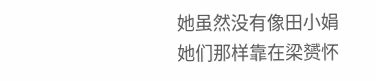她虽然没有像田小娟她们那样靠在梁赟怀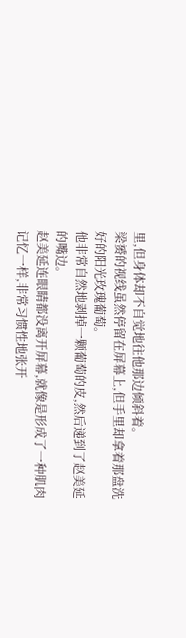里,但身体却不自觉地往他那边倾斜着。
梁赟的视线虽然停留在屏幕上,但手里却拿着那盘洗好的阳光玫瑰葡萄。
他非常自然地剥掉一颗葡萄的皮,然后递到了赵美延的嘴边。
赵美延连眼睛都没离开屏幕,就像是形成了一种肌肉记忆一样,非常习惯性地张开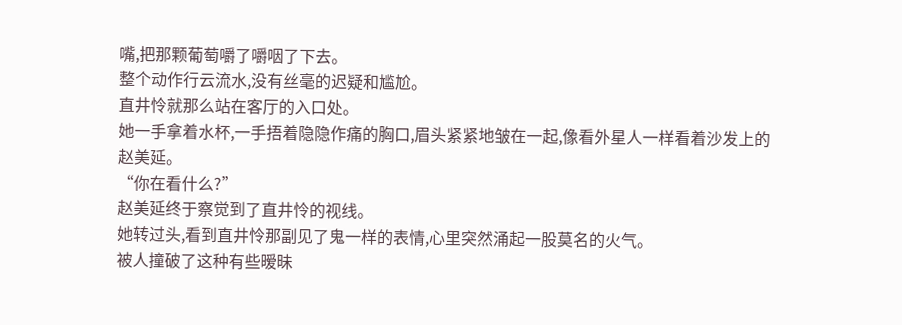嘴,把那颗葡萄嚼了嚼咽了下去。
整个动作行云流水,没有丝毫的迟疑和尴尬。
直井怜就那么站在客厅的入口处。
她一手拿着水杯,一手捂着隐隐作痛的胸口,眉头紧紧地皱在一起,像看外星人一样看着沙发上的赵美延。
“你在看什么?”
赵美延终于察觉到了直井怜的视线。
她转过头,看到直井怜那副见了鬼一样的表情,心里突然涌起一股莫名的火气。
被人撞破了这种有些暧昧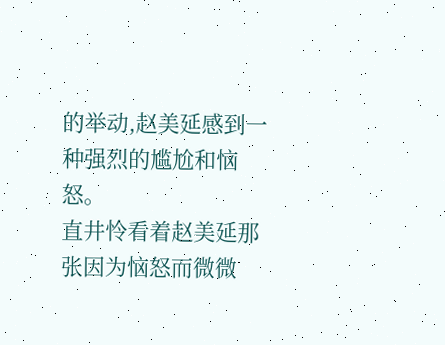的举动,赵美延感到一种强烈的尴尬和恼怒。
直井怜看着赵美延那张因为恼怒而微微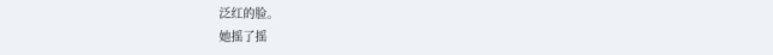泛红的脸。
她摇了摇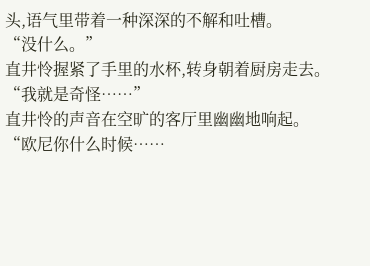头,语气里带着一种深深的不解和吐槽。
“没什么。”
直井怜握紧了手里的水杯,转身朝着厨房走去。
“我就是奇怪……”
直井怜的声音在空旷的客厅里幽幽地响起。
“欧尼你什么时候……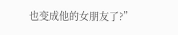也变成他的女朋友了?”